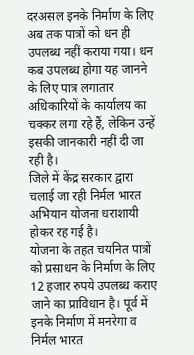दरअसल इनके निर्माण के लिए अब तक पात्रों को धन ही उपलब्ध नहीं कराया गया। धन कब उपलब्ध होगा यह जानने के लिए पात्र लगातार अधिकारियों के कार्यालय का चक्कर लगा रहे हैं, लेकिन उन्हें इसकी जानकारी नहीं दी जा रही है।
जिले में केंद्र सरकार द्वारा चलाई जा रही निर्मल भारत अभियान योजना धराशायी होकर रह गई है।
योजना के तहत चयनित पात्रों को प्रसाधन के निर्माण के लिए 12 हजार रुपये उपलब्ध कराए जाने का प्राविधान है। पूर्व में इनके निर्माण में मनरेगा व निर्मल भारत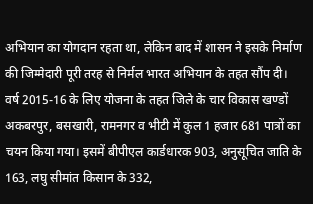अभियान का योगदान रहता था, लेकिन बाद में शासन ने इसके निर्माण की जिम्मेदारी पूरी तरह से निर्मल भारत अभियान के तहत सौंप दी।
वर्ष 2015-16 के लिए योजना के तहत जिले के चार विकास खण्डों अकबरपुर, बसखारी, रामनगर व भीटी में कुल 1 हजार 681 पात्रों का चयन किया गया। इसमें बीपीएल कार्डधारक 903, अनुसूचित जाति के 163, लघु सीमांत किसान के 332,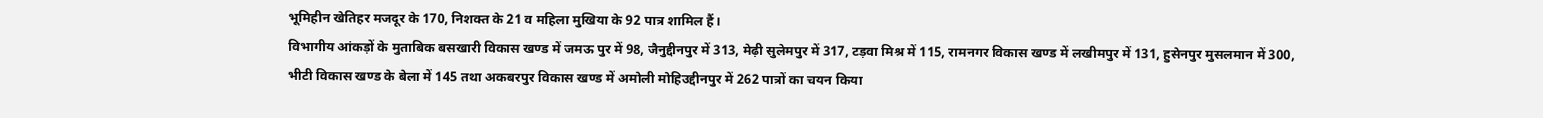भूमिहीन खेतिहर मजदूर के 170, निशक्त के 21 व महिला मुखिया के 92 पात्र शामिल हैं।
विभागीय आंकड़ों के मुताबिक बसखारी विकास खण्ड में जमऊ पुर में 98, जैनुद्दीनपुर में 313, मेढ़ी सुलेमपुर में 317, टड़वा मिश्र में 115, रामनगर विकास खण्ड में लखीमपुर में 131, हुसेनपुर मुसलमान में 300, भीटी विकास खण्ड के बेला में 145 तथा अकबरपुर विकास खण्ड में अमोली मोहिउद्दीनपुर में 262 पात्रों का चयन किया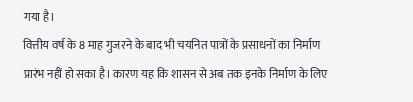गया है।
वित्तीय वर्ष के 8 माह गुजरने के बाद भी चयनित पात्रों के प्रसाधनों का निर्माण प्रारंभ नहीं हो सका है। कारण यह कि शासन से अब तक इनके निर्माण के लिए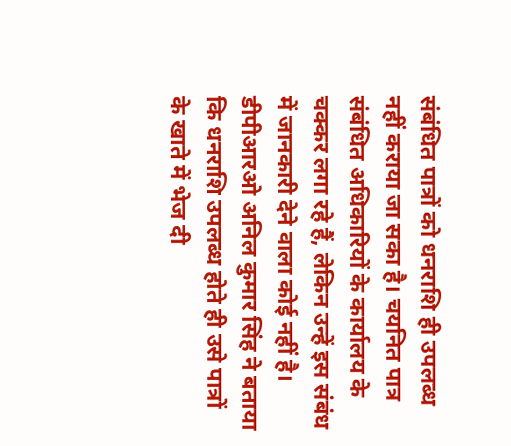संबंधित पात्रों को धनराशि ही उपलब्ध नहीं कराया जा सका है। चयनित पात्र संबंधित अधिकारियों के कार्यालय के चक्कर लगा रहे हैं, लेकिन उन्हें इस संबंध में जानकारी देने वाला कोई नहीं है।
डीपीआरओ अनिल कुमार सिंह ने बताया कि धनराशि उपलब्ध होते ही उसे पात्रों के खाते में भेज दी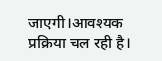जाएगी।आवश्यक प्रक्रिया चल रही है।